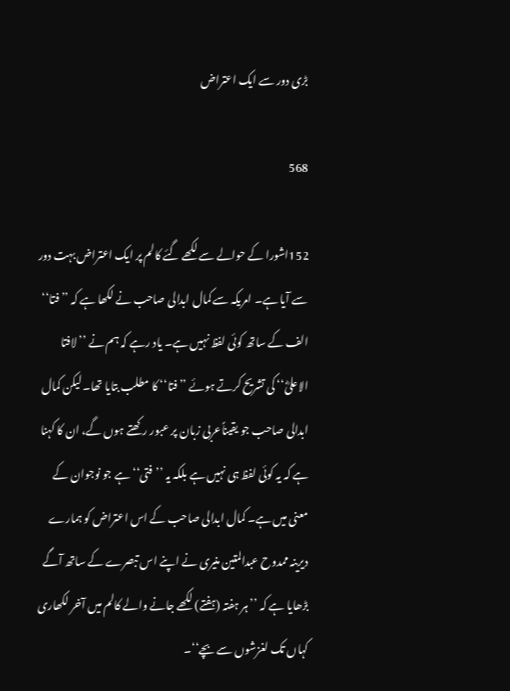بڑی دور سے ایک اعتراض

568

152اشورا کے حوالے سے لکھے گئے کالم پر ایک اعتراض بہت دور سے آیا ہے۔ امریکہ سے کمال ابدالی صاحب نے لکھا ہے کہ ’’فتا‘‘ الف کے ساتھ کوئی لفظ نہیں ہے۔ یاد رہے کہ ہم نے ’’لافتا الاعلیؓ‘‘ کی تشریح کرتے ہوئے ’’فتا‘‘ کا مطلب بتایا تھا۔ لیکن کمال ابدالی صاحب جو یقیناًعربی زبان پر عبور رکھتے ہوں گے، ان کا کہنا ہے کہ یہ کوئی لفظ ہی نہیں ہے بلکہ یہ ’’فتی‘‘ ہے جو نوجوان کے معنی میں ہے۔ کمال ابدالی صاحب کے اس اعتراض کو ہمارے دیرینہ ممدوح عبدالمتین منیری نے اپنے اس تبصرے کے ساتھ آگے بڑھایا ہے کہ ’’ہر ہفتہ (ہفتے) لکھے جانے والے کالم میں آخر لکھاری کہاں تک لغزشوں سے بچے‘‘۔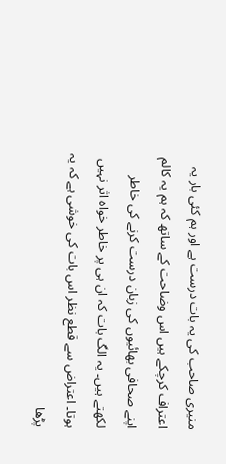منیری صاحب کی یہ بات درست ہے اور ہم کئی بار یہ اعتراف کرچکے ہیں اس وضاحت کے ساتھ کہ ہم یہ کالم اپنے صحافی بھائیوں کی زبان درست کرنے کی خاطر لکھتے ہیں۔ یہ الگ بات کہ ان ہی پر خاطر خواہ اثر نہیں ہوتا۔ اعتراض سے قطع نظر اس بات کی خوشی ہے کہ یہ پڑھا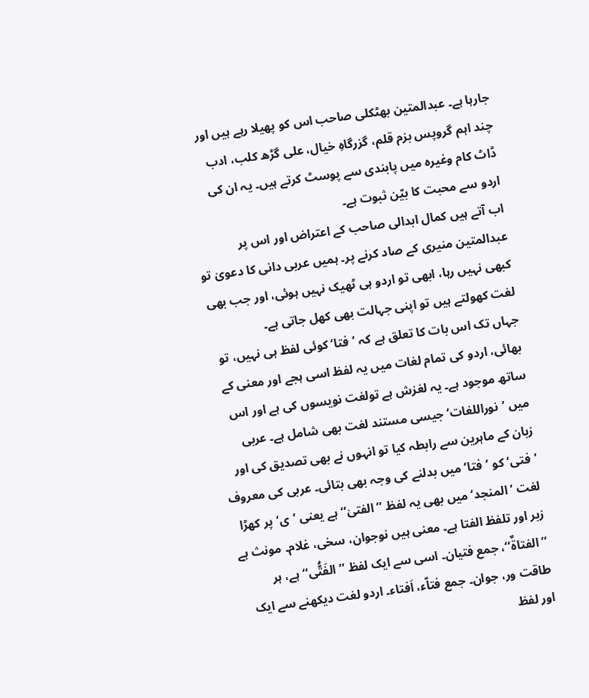جارہا ہے۔ عبدالمتین بھٹکلی صاحب اس کو پھیلا رہے ہیں اور چند اہم گروپس بزم قلم، گزرگاہِ خیال، علی گڑھ کلب، ادب ڈاٹ کام وغیرہ میں پابندی سے پوسٹ کرتے ہیں۔ یہ ان کی اردو سے محبت کا بیّن ثبوت ہے۔
اب آتے ہیں کمال ابدالی صاحب کے اعتراض اور اس پر عبدالمتین منیری کے صاد کرنے پر۔ ہمیں عربی دانی کا دعویٰ تو کبھی نہیں رہا، ابھی تو اردو ہی ٹھیک نہیں ہوئی، اور جب بھی لغت کھولتے ہیں تو اپنی جہالت بھی کھل جاتی ہے۔
جہاں تک اس بات کا تعلق ہے کہ ’فتا‘ کوئی لفظ ہی نہیں، تو بھائی، اردو کی تمام لغات میں یہ لفظ اسی ہجے اور معنی کے ساتھ موجود ہے۔ یہ لغزش ہے تولغت نویسوں کی ہے اور اس میں ’نوراللغات‘ جیسی مستند لغت بھی شامل ہے۔ عربی زبان کے ماہرین سے رابطہ کیا تو انہوں نے بھی تصدیق کی اور ’فتی‘ کو ’فتا‘ میں بدلنے کی وجہ بھی بتائی۔ عربی کی معروف لغت ’المنجد‘ میں بھی یہ لفظ ’’الفتیٰ‘‘ ہے یعنی ’ی‘ پر کھڑا زبر اور تلفظ الفتا ہے۔ معنی ہیں نوجوان، سخی، غلام۔ مونث ہے ’’الفتاۃٌ‘‘، جمع فتیان۔ اسی سے ایک لفظ ’’الفَتُّی‘‘ ہے، ہر طاقت ور، جوان۔ جمع فتاّء، اَفتاء۔ اردو لغت دیکھنے سے ایک اور لفظ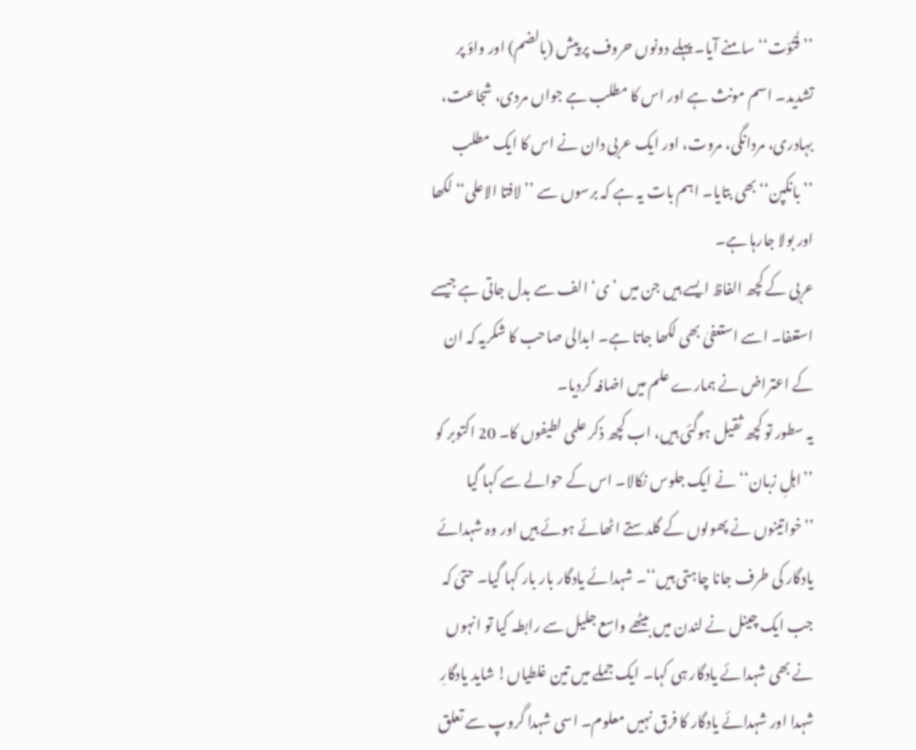’’فُتُوّت‘‘ سامنے آیا۔ پہلے دونوں حروف پر پیش (بالضم) اور واؤ پر تشدید۔ اسم مونث ہے اور اس کا مطلب ہے جواں مردی، شجاعت، بہادری، مردانگی، مروت، اور ایک عربی دان نے اس کا ایک مطلب ’’بانکپن‘‘ بھی بتایا۔ اہم بات یہ ہے کہ برسوں سے ’’لافتا الاعلی‘‘ لکھا اور بولا جارہا ہے۔
عربی کے کچھ الفاظ ایسے ہیں جن میں ’ی‘ الف سے بدل جاتی ہے جیسے استعفا۔ اسے استعفیٰ بھی لکھا جاتا ہے۔ ابدالی صاحب کا شکریہ کہ ان کے اعتراض نے ہمارے علم میں اضافہ کردیا۔
یہ سطور تو کچھ ثقیل ہوگئی ہیں، اب کچھ ذکر علمی لطیفوں کا۔ 20 اکتوبر کو ’’اہلِ زبان‘‘ نے ایک جلوس نکالا۔ اس کے حوالے سے کہا گیا ’’خواتینوں نے پھولوں کے گلدستے اٹھائے ہوئے ہیں اور وہ شہدائے یادگار کی طرف جانا چاہتی ہیں‘‘۔ شہدائے یادگار بار بار کہا گیا۔ حتیٰ کہ جب ایک چینل نے لندن میں بیٹھے واسع جلیل سے رابطہ کیا تو انہوں نے بھی شہدائے یادگار ہی کہا۔ ایک جملے میں تین غلطیاں! شاید یادگارِ شہدا اور شہدائے یادگار کا فرق نہیں معلوم۔ اسی شہدا گروپ سے تعلق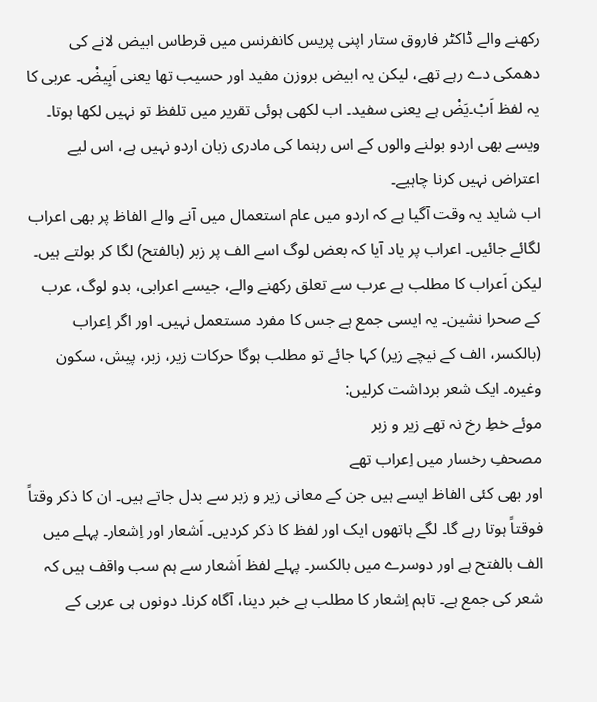رکھنے والے ڈاکٹر فاروق ستار اپنی پریس کانفرنس میں قرطاس ابیض لانے کی دھمکی دے رہے تھے، لیکن یہ ابیض بروزن مفید اور حسیب تھا یعنی اَبِیضْ۔ عربی کا یہ لفظ اَبْ۔یَضْ ہے یعنی سفید۔ اب لکھی ہوئی تقریر میں تلفظ تو نہیں لکھا ہوتا۔ ویسے بھی اردو بولنے والوں کے اس رہنما کی مادری زبان اردو نہیں ہے، اس لیے اعتراض نہیں کرنا چاہیے۔
اب شاید یہ وقت آگیا ہے کہ اردو میں عام استعمال میں آنے والے الفاظ پر بھی اعراب لگائے جائیں۔ اعراب پر یاد آیا کہ بعض لوگ اسے الف پر زبر (بالفتح) لگا کر بولتے ہیں۔ لیکن اَعراب کا مطلب ہے عرب سے تعلق رکھنے والے، جیسے اعرابی، بدو لوگ، عرب کے صحرا نشین۔ یہ ایسی جمع ہے جس کا مفرد مستعمل نہیں۔ اور اگر اِعراب (بالکسر، الف کے نیچے زیر) کہا جائے تو مطلب ہوگا حرکات زیر، زبر، پیش، سکون وغیرہ۔ ایک شعر برداشت کرلیں:
موئے خطِ رخ نہ تھے زیر و زبر
مصحفِ رخسار میں اِعراب تھے
اور بھی کئی الفاظ ایسے ہیں جن کے معانی زیر و زبر سے بدل جاتے ہیں۔ ان کا ذکر وقتاً فوقتاً ہوتا رہے گا۔ لگے ہاتھوں ایک اور لفظ کا ذکر کردیں۔ اَشعار اور اِشعار۔ پہلے میں الف بالفتح ہے اور دوسرے میں بالکسر۔ پہلے لفظ اَشعار سے ہم سب واقف ہیں کہ شعر کی جمع ہے۔ تاہم اِشعار کا مطلب ہے خبر دینا، آگاہ کرنا۔ دونوں ہی عربی کے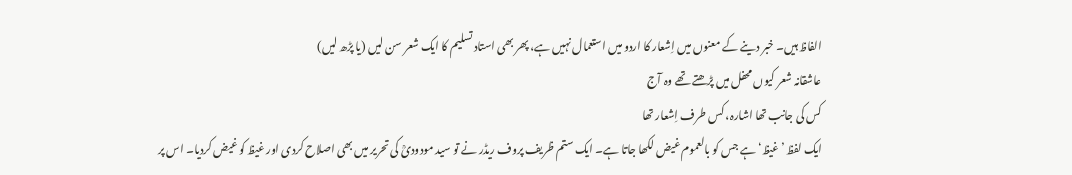الفاظ ہیں۔ خبر دینے کے معنوں میں اِشعار کا اردو میں استعمال نہیں ہے، پھر بھی استاد تسلیم کا ایک شعر سن لیں (یا پڑھ لیں)
عاشقانہ شعر کیوں محفل میں پڑھتے تھے وہ آج
کس کی جانب تھا اشارہ، کس طرف اِشعار تھا
ایک لفظ ’غیظ‘ ہے جس کو بالعموم غیض لکھا جاتا ہے۔ ایک ستم ظریف پروف ریڈر نے تو سید مودودیؒ کی تحریر میں بھی اصلاح کردی اور غیظ کو غیض کردیا۔ اس پر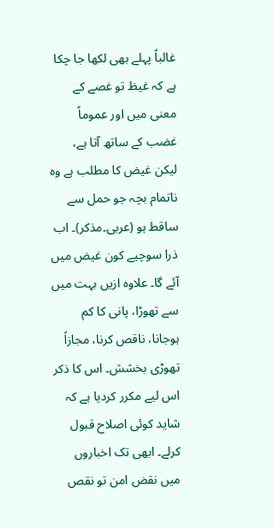غالباً پہلے بھی لکھا جا چکا ہے کہ غیظ تو غصے کے معنی میں اور عموماً غضب کے ساتھ آتا ہے، لیکن غیض کا مطلب ہے وہ ناتمام بچہ جو حمل سے ساقط ہو (عربی۔مذکر)۔ اب ذرا سوچیے کون غیض میں آئے گا۔ علاوہ ازیں بہت میں سے تھوڑا، پانی کا کم ہوجانا، ناقص کرنا، مجازاً تھوڑی بخشش۔ اس کا ذکر اس لیے مکرر کردیا ہے کہ شاید کوئی اصلاح قبول کرلے۔ ابھی تک اخباروں میں نقض امن تو نقص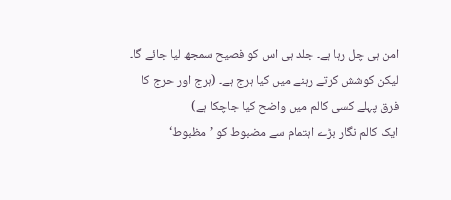امن ہی چل رہا ہے۔ جلد ہی اس کو فصیح سمجھ لیا جائے گا۔ لیکن کوشش کرتے رہنے میں کیا ہرج ہے۔ (ہرج اور حرج کا فرق پہلے کسی کالم میں واضح کیا جاچکا ہے)
ایک کالم نگار بڑے اہتمام سے مضبوط کو ’مظبوط‘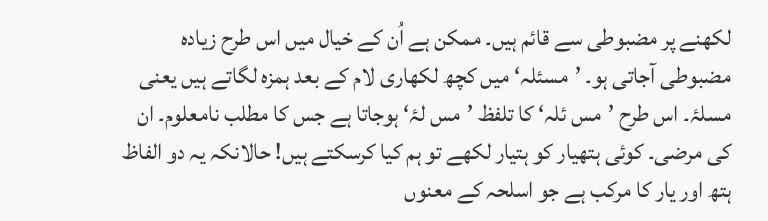لکھنے پر مضبوطی سے قائم ہیں۔ ممکن ہے اُن کے خیال میں اس طرح زیادہ مضبوطی آجاتی ہو۔ ’مسئلہ‘ میں کچھ لکھاری لام کے بعد ہمزہ لگاتے ہیں یعنی مسلۂ۔ اس طرح ’مس ئلہ‘ کا تلفظ ’مس لۂ‘ ہوجاتا ہے جس کا مطلب نامعلوم۔ ان کی مرضی۔ کوئی ہتھیار کو ہتیار لکھے تو ہم کیا کرسکتے ہیں! حالانکہ یہ دو الفاظ ہتھ اور یار کا مرکب ہے جو اسلحہ کے معنوں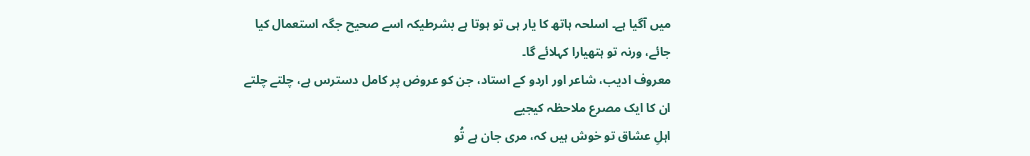میں آگیا ہے۔ اسلحہ ہاتھ کا یار ہی تو ہوتا ہے بشرطیکہ اسے صحیح جگہ استعمال کیا جائے، ورنہ تو ہتھیارا کہلائے گا۔
معروف ادیب، شاعر اور اردو کے استاد، جن کو عروض پر کامل دسترس ہے، چلتے چلتے ان کا ایک مصرع ملاحظہ کیجیے
اہلِ عشاق تو خوش ہیں کہ، مری جان ہے تُو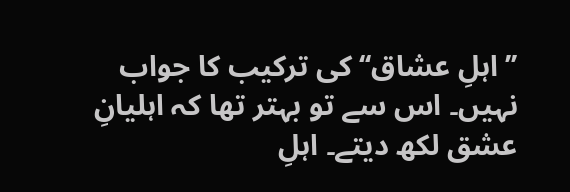’’اہلِ عشاق‘‘ کی ترکیب کا جواب نہیں۔ اس سے تو بہتر تھا کہ اہلیانِ عشق لکھ دیتے۔ اہلِ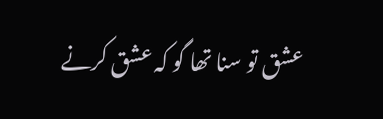عشق تو سنا تھا گو کہ عشق کرنے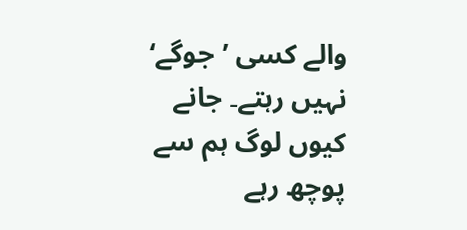والے کسی ’جوگے‘ نہیں رہتے۔ جانے کیوں لوگ ہم سے پوچھ رہے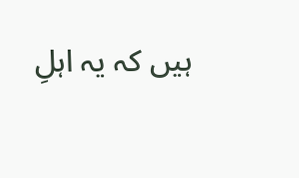ہیں کہ یہ اہلِ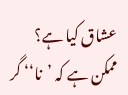عشاق کیا ہے؟ ممکن ہے کہ ’نا‘‘ گر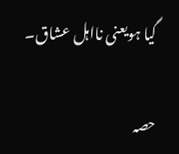گیا ہویعنی نااہل عشاق۔

حصہ